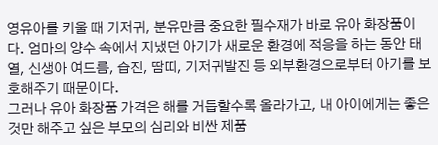영유아를 키울 때 기저귀, 분유만큼 중요한 필수재가 바로 유아 화장품이다. 엄마의 양수 속에서 지냈던 아기가 새로운 환경에 적응을 하는 동안 태열, 신생아 여드름, 습진, 땀띠, 기저귀발진 등 외부환경으로부터 아기를 보호해주기 때문이다.
그러나 유아 화장품 가격은 해를 거듭할수록 올라가고, 내 아이에게는 좋은 것만 해주고 싶은 부모의 심리와 비싼 제품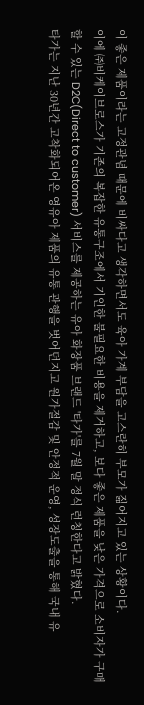이 좋은 제품이라는 고정관념 때문에 비싸다고 생각하면서도 육아 가계 부담을 고스란히 부모가 짊어지고 있는 상황이다.
이에 ㈜비케이브로스가 기존의 복잡한 유통구조에서 기인한 불필요한 비용을 제거하고, 보다 좋은 제품을 낮은 가격으로 소비자가 구매할 수 있는 D2C(Direct to customer) 서비스를 제공하는 유아 화장품 브랜드 '타가'를 7월 말 정식 런칭한다고 밝혔다.
타가는 지난 30년간 고착화되어온 영유아 제품의 유통 관행을 벗어던지고 원가절감 및 안정적 운영, 성장도출을 통해 국내 유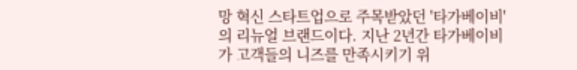망 혁신 스타트업으로 주목받았던 '타가베이비'의 리뉴얼 브랜드이다. 지난 2년간 타가베이비가 고객들의 니즈를 만족시키기 위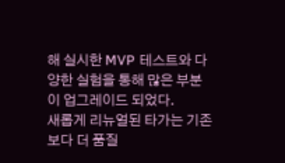해 실시한 MVP 테스트와 다양한 실험을 통해 많은 부분이 업그레이드 되었다.
새롭게 리뉴얼된 타가는 기존보다 더 품질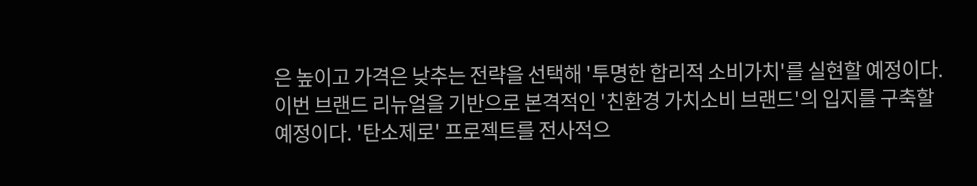은 높이고 가격은 낮추는 전략을 선택해 '투명한 합리적 소비가치'를 실현할 예정이다. 이번 브랜드 리뉴얼을 기반으로 본격적인 '친환경 가치소비 브랜드'의 입지를 구축할 예정이다. '탄소제로' 프로젝트를 전사적으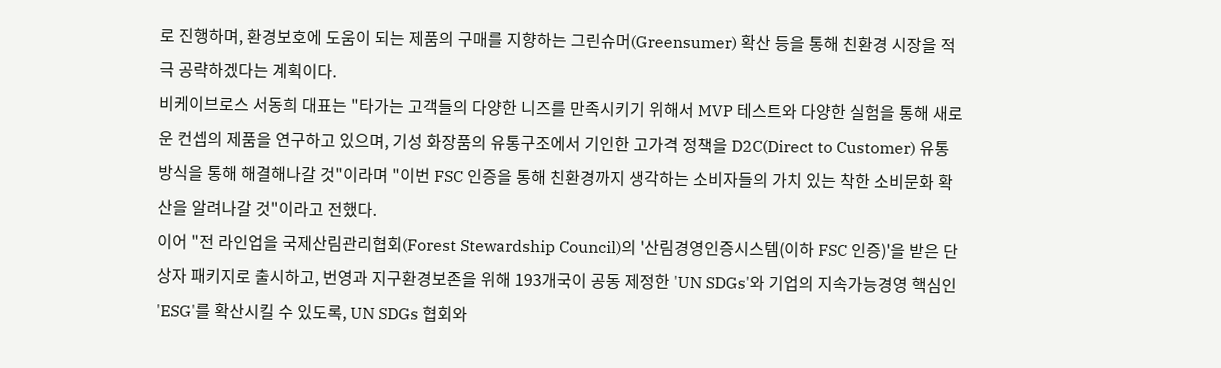로 진행하며, 환경보호에 도움이 되는 제품의 구매를 지향하는 그린슈머(Greensumer) 확산 등을 통해 친환경 시장을 적극 공략하겠다는 계획이다.
비케이브로스 서동희 대표는 "타가는 고객들의 다양한 니즈를 만족시키기 위해서 MVP 테스트와 다양한 실험을 통해 새로운 컨셉의 제품을 연구하고 있으며, 기성 화장품의 유통구조에서 기인한 고가격 정책을 D2C(Direct to Customer) 유통방식을 통해 해결해나갈 것"이라며 "이번 FSC 인증을 통해 친환경까지 생각하는 소비자들의 가치 있는 착한 소비문화 확산을 알려나갈 것"이라고 전했다.
이어 "전 라인업을 국제산림관리협회(Forest Stewardship Council)의 '산림경영인증시스템(이하 FSC 인증)'을 받은 단상자 패키지로 출시하고, 번영과 지구환경보존을 위해 193개국이 공동 제정한 'UN SDGs'와 기업의 지속가능경영 핵심인 'ESG'를 확산시킬 수 있도록, UN SDGs 협회와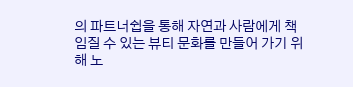의 파트너쉽을 통해 자연과 사람에게 책임질 수 있는 뷰티 문화를 만들어 가기 위해 노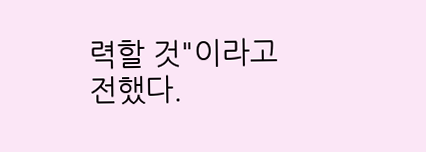력할 것"이라고 전했다.